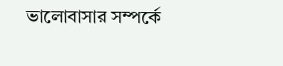ভালোবাসার সম্পর্কে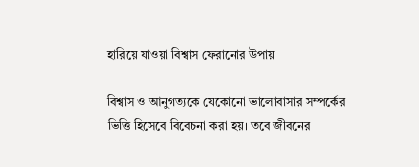হারিয়ে যাওয়া বিশ্বাস ফেরানোর উপায়

বিশ্বাস ও আনুগত্যকে যেকোনো ভালোবাসার সম্পর্কের ভিত্তি হিসেবে বিবেচনা করা হয়। তবে জীবনের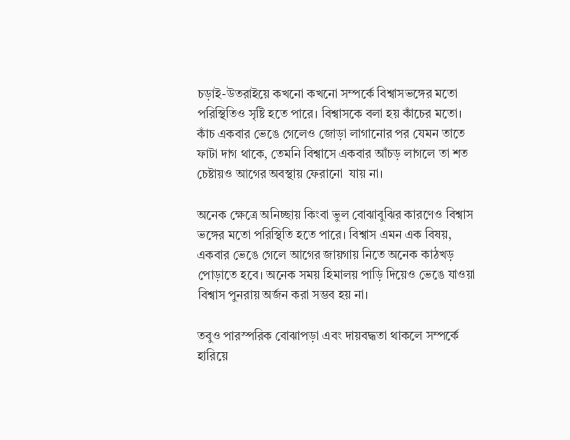চড়াই-উতরাইয়ে কখনো কখনো সম্পর্কে বিশ্বাসভঙ্গের মতো পরিস্থিতিও সৃষ্টি হতে পারে। বিশ্বাসকে বলা হয় কাঁচের মতো। কাঁচ একবার ভেঙে গেলেও জোড়া লাগানোর পর যেমন তাতে ফাটা দাগ থাকে, তেমনি বিশ্বাসে একবার আঁচড় লাগলে তা শত চেষ্টায়ও আগের অবস্থায় ফেরানো  যায় না।

অনেক ক্ষেত্রে অনিচ্ছায় কিংবা ভুল বোঝাবুঝির কারণেও বিশ্বাস ভঙ্গের মতো পরিস্থিতি হতে পারে। বিশ্বাস এমন এক বিষয়, একবার ভেঙে গেলে আগের জায়গায় নিতে অনেক কাঠখড় পোড়াতে হবে। অনেক সময় হিমালয় পাড়ি দিয়েও ভেঙে যাওয়া বিশ্বাস পুনরায় অর্জন করা সম্ভব হয় না।

তবুও পারস্পরিক বোঝাপড়া এবং দায়বদ্ধতা থাকলে সম্পর্কে হারিয়ে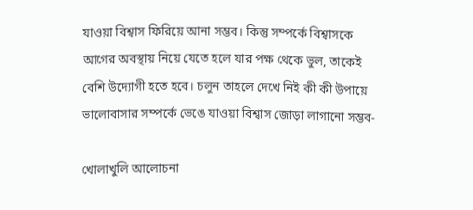যাওয়া বিশ্বাস ফিরিয়ে আনা সম্ভব। কিন্তু সম্পর্কে বিশ্বাসকে আগের অবস্থায় নিয়ে যেতে হলে যার পক্ষ থেকে ভুল, তাকেই বেশি উদ্যোগী হতে হবে। চলুন তাহলে দেখে নিই কী কী উপায়ে ভালোবাসার সম্পর্কে ভেঙে যাওয়া বিশ্বাস জোড়া লাগানো সম্ভব-

খোলাখুলি আলোচনা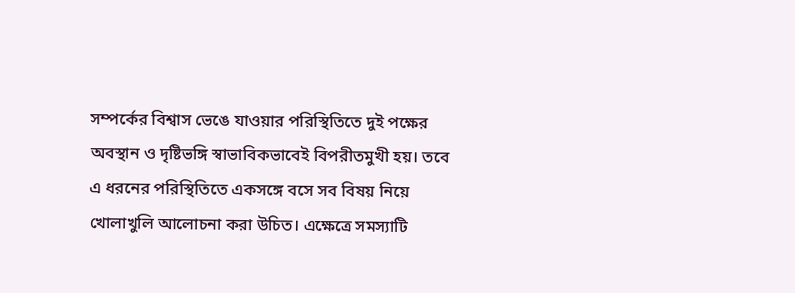সম্পর্কের বিশ্বাস ভেঙে যাওয়ার পরিস্থিতিতে দুই পক্ষের অবস্থান ও দৃষ্টিভঙ্গি স্বাভাবিকভাবেই বিপরীতমুখী হয়। তবে এ ধরনের পরিস্থিতিতে একসঙ্গে বসে সব বিষয় নিয়ে খোলাখুলি আলোচনা করা উচিত। এক্ষেত্রে সমস্যাটি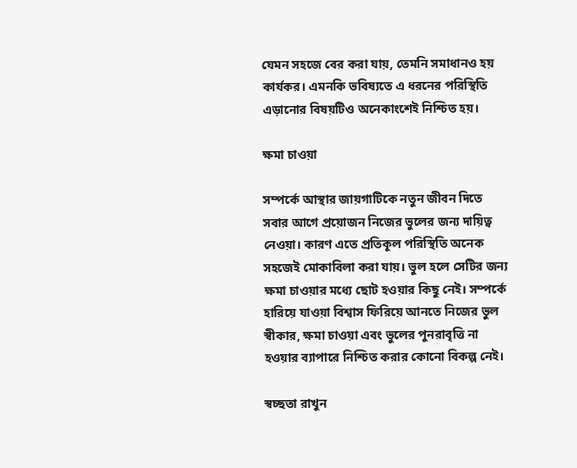যেমন সহজে বের করা যায়, তেমনি সমাধানও হয় কার্যকর। এমনকি ভবিষ্যতে এ ধরনের পরিস্থিতি এড়ানোর বিষয়টিও অনেকাংশেই নিশ্চিত হয়।

ক্ষমা চাওয়া

সম্পর্কে আস্থার জায়গাটিকে নতুন জীবন দিতে সবার আগে প্রয়োজন নিজের ভুলের জন্য দায়িত্ব নেওয়া। কারণ এতে প্রতিকূল পরিস্থিতি অনেক সহজেই মোকাবিলা করা যায়। ভুল হলে সেটির জন্য ক্ষমা চাওয়ার মধ্যে ছোট হওয়ার কিছু নেই। সম্পর্কে হারিয়ে যাওয়া বিশ্বাস ফিরিয়ে আনতে নিজের ভুল স্বীকার, ক্ষমা চাওয়া এবং ভুলের পুনরাবৃত্তি না হওয়ার ব্যাপারে নিশ্চিত করার কোনো বিকল্প নেই।

স্বচ্ছতা রাখুন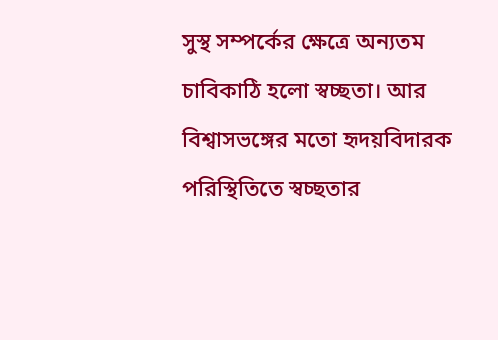সুস্থ সম্পর্কের ক্ষেত্রে অন্যতম চাবিকাঠি হলো স্বচ্ছতা। আর বিশ্বাসভঙ্গের মতো হৃদয়বিদারক পরিস্থিতিতে স্বচ্ছতার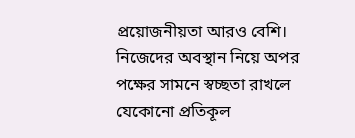প্রয়োজনীয়তা আরও বেশি। নিজেদের অবস্থান নিয়ে অপর পক্ষের সামনে স্বচ্ছতা রাখলে যেকোনো প্রতিকূল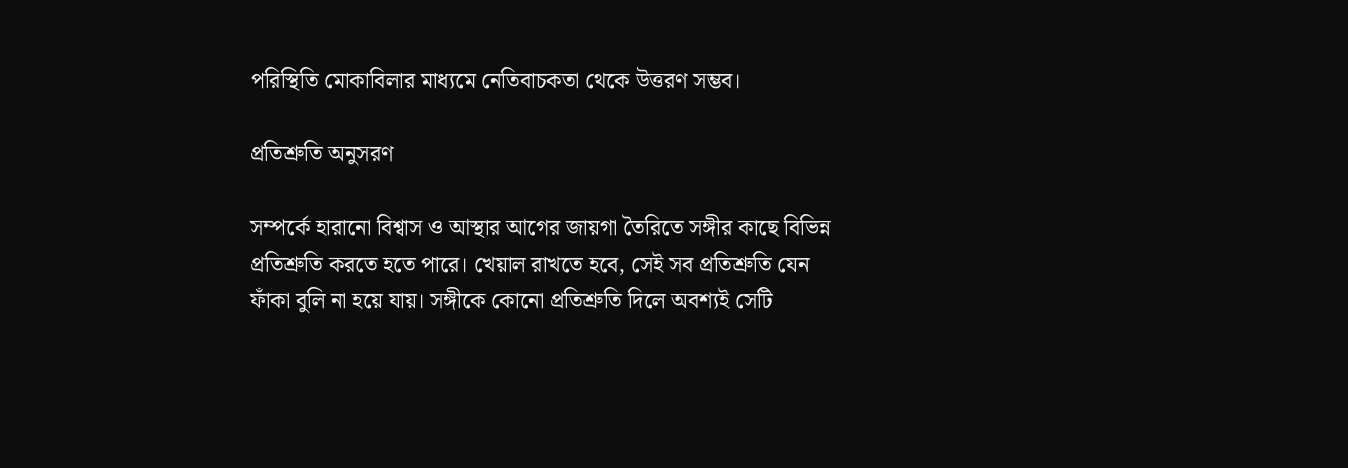পরিস্থিতি মোকাবিলার মাধ্যমে নেতিবাচকতা থেকে উত্তরণ সম্ভব।

প্রতিশ্রুতি অনুসরণ

সম্পর্কে হারানো বিশ্বাস ও আস্থার আগের জায়গা তৈরিতে সঙ্গীর কাছে বিভিন্ন প্রতিশ্রুতি করতে হতে পারে। খেয়াল রাখতে হবে, সেই সব প্রতিশ্রুতি যেন ফাঁকা বুলি না হয়ে যায়। সঙ্গীকে কোনো প্রতিশ্রুতি দিলে অবশ্যই সেটি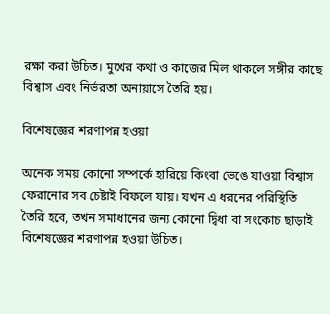রক্ষা করা উচিত। মুখের কথা ও কাজের মিল থাকলে সঙ্গীর কাছে বিশ্বাস এবং নির্ভরতা অনায়াসে তৈরি হয়।

বিশেষজ্ঞের শরণাপন্ন হওয়া

অনেক সময় কোনো সম্পর্কে হারিয়ে কিংবা ভেঙে যাওয়া বিশ্বাস ফেরানোর সব চেষ্টাই বিফলে যায়। যখন এ ধরনের পরিস্থিতি তৈরি হবে, তখন সমাধানের জন্য কোনো দ্বিধা বা সংকোচ ছাড়াই বিশেষজ্ঞের শরণাপন্ন হওয়া উচিত।